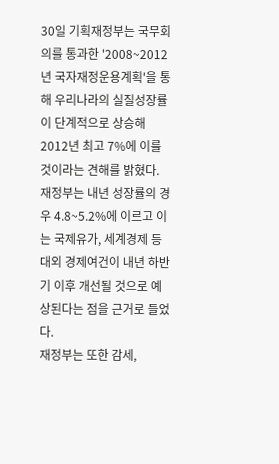30일 기획재정부는 국무회의를 통과한 '2008~2012년 국자재정운용계획'을 통해 우리나라의 실질성장률이 단계적으로 상승해 2012년 최고 7%에 이를 것이라는 견해를 밝혔다.
재정부는 내년 성장률의 경우 4.8~5.2%에 이르고 이는 국제유가, 세계경제 등 대외 경제여건이 내년 하반기 이후 개선될 것으로 예상된다는 점을 근거로 들었다.
재정부는 또한 감세,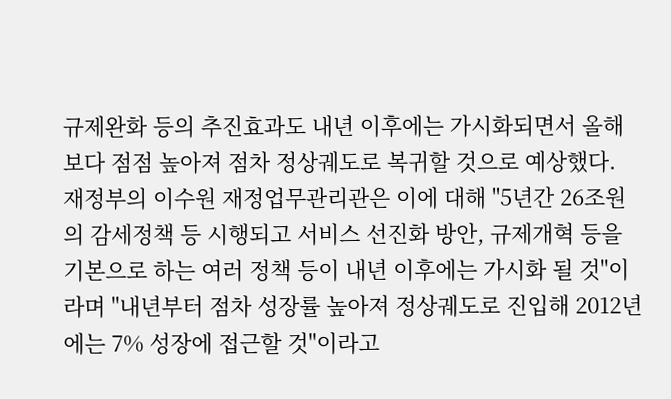규제완화 등의 추진효과도 내년 이후에는 가시화되면서 올해보다 점점 높아져 점차 정상궤도로 복귀할 것으로 예상했다.
재정부의 이수원 재정업무관리관은 이에 대해 "5년간 26조원의 감세정책 등 시행되고 서비스 선진화 방안, 규제개혁 등을 기본으로 하는 여러 정책 등이 내년 이후에는 가시화 될 것"이라며 "내년부터 점차 성장률 높아져 정상궤도로 진입해 2012년에는 7% 성장에 접근할 것"이라고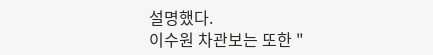설명했다.
이수원 차관보는 또한 "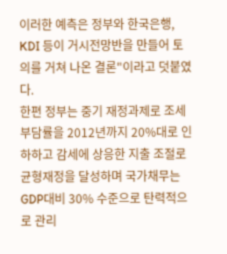이러한 예측은 정부와 한국은행, KDI 등이 거시전망반을 만들어 토의를 거쳐 나온 결론"이라고 덧붙였다.
한편 정부는 중기 재정과제로 조세부담률을 2012년까지 20%대로 인하하고 감세에 상응한 지출 조절로 균형재정을 달성하며 국가채무는 GDP대비 30% 수준으로 탄력적으로 관리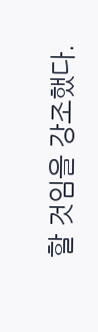할 것임을 강조했다.